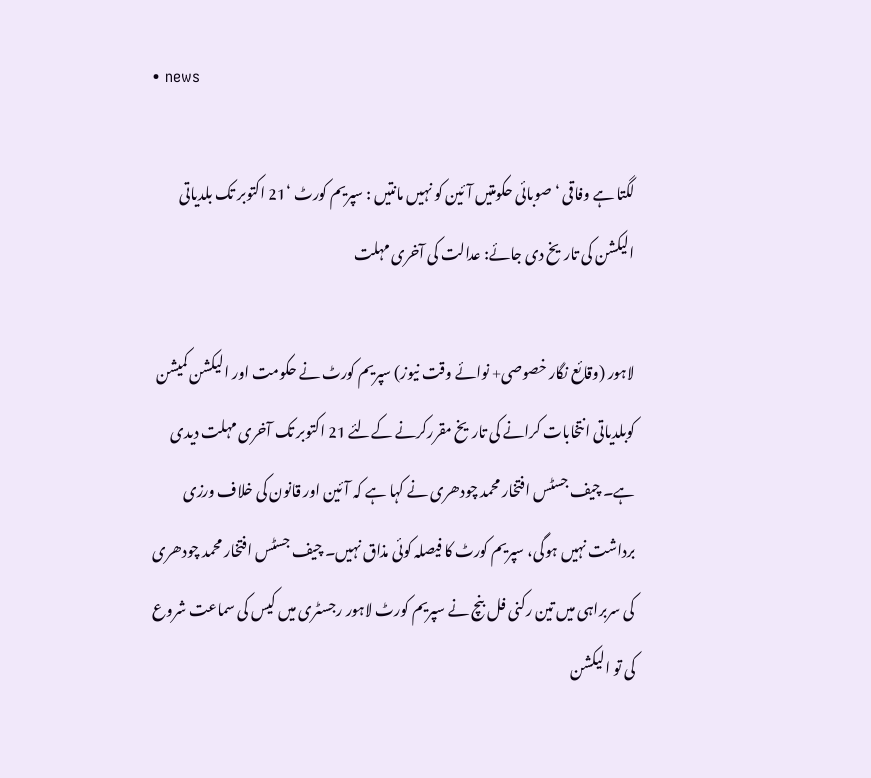• news

لگتا ہے وفاقی ‘ صوبائی حکومتیں آئین کو نہیں مانتیں : سپریم کورٹ ‘21 اکتوبر تک بلدیاتی الیکشن کی تاریخ دی جائے: عدالت کی آخری مہلت

لاہور (وقائع نگار خصوصی+ نوائے وقت نیوز) سپریم کورٹ نے حکومت اور الیکشن کمیشن کوبلدیاتی انتخابات کرانے کی تاریخ مقررکرنے کےلئے 21 اکتوبر تک آخری مہلت دیدی ہے۔ چیف جسٹس افتخار محمد چودھری نے کہا ہے کہ آئین اور قانون کی خلاف ورزی برداشت نہیں ہوگی، سپریم کورٹ کا فیصلہ کوئی مذاق نہیں۔ چیف جسٹس افتخار محمد چودھری کی سربراہی میں تین رکنی فل بنچ نے سپریم کورٹ لاہور رجسٹری میں کیس کی سماعت شروع کی تو الیکشن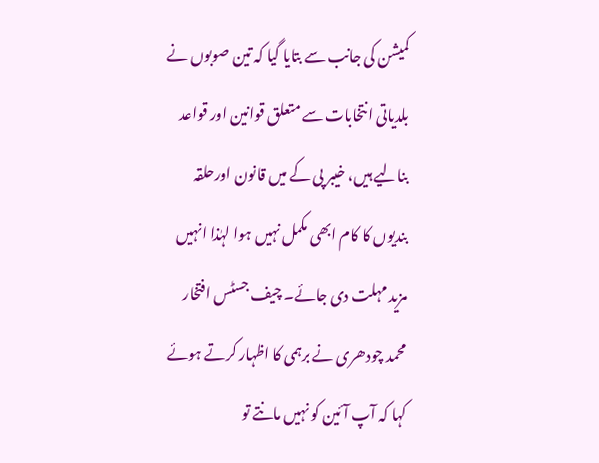کمیشن کی جانب سے بتایا گیا کہ تین صوبوں نے بلدیاتی انتخابات سے متعلق قوانین اور قواعد بنالیے ہیں، خیبر پی کے میں قانون اورحلقہ بندیوں کا کام ابھی مکمل نہیں ہوا لہٰذا انہیں مزید مہلت دی جائے۔ چیف جسٹس افتخار محمد چودھری نے برہمی کا اظہار کرتے ہوئے کہا کہ آپ آئین کو نہیں مانتے تو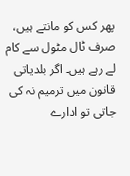پھر کس کو مانتے ہیں، صرف ٹال مٹول سے کام لے رہے ہیں۔ اگر بلدیاتی قانون میں ترمیم نہ کی جاتی تو ادارے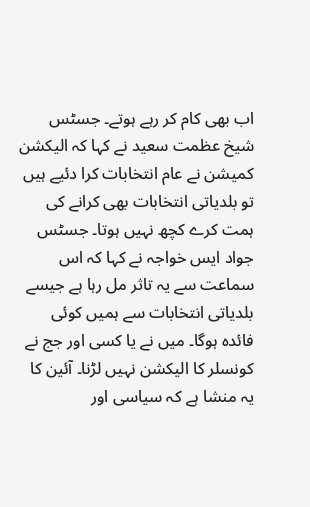اب بھی کام کر رہے ہوتے۔ جسٹس شیخ عظمت سعید نے کہا کہ الیکشن کمیشن نے عام انتخابات کرا دئیے ہیں تو بلدیاتی انتخابات بھی کرانے کی ہمت کرے کچھ نہیں ہوتا۔ جسٹس جواد ایس خواجہ نے کہا کہ اس سماعت سے یہ تاثر مل رہا ہے جیسے بلدیاتی انتخابات سے ہمیں کوئی فائدہ ہوگا۔ میں نے یا کسی اور جج نے کونسلر کا الیکشن نہیں لڑنا۔ آئین کا یہ منشا ہے کہ سیاسی اور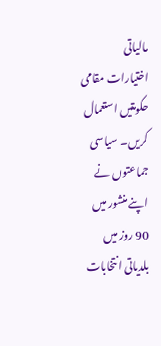مالیاتی اختیارات مقامی حکومتیں استعمال کریں۔ سیاسی جماعتوں نے اپنے منشور میں 90 روز میں بلدیاتی انتخابات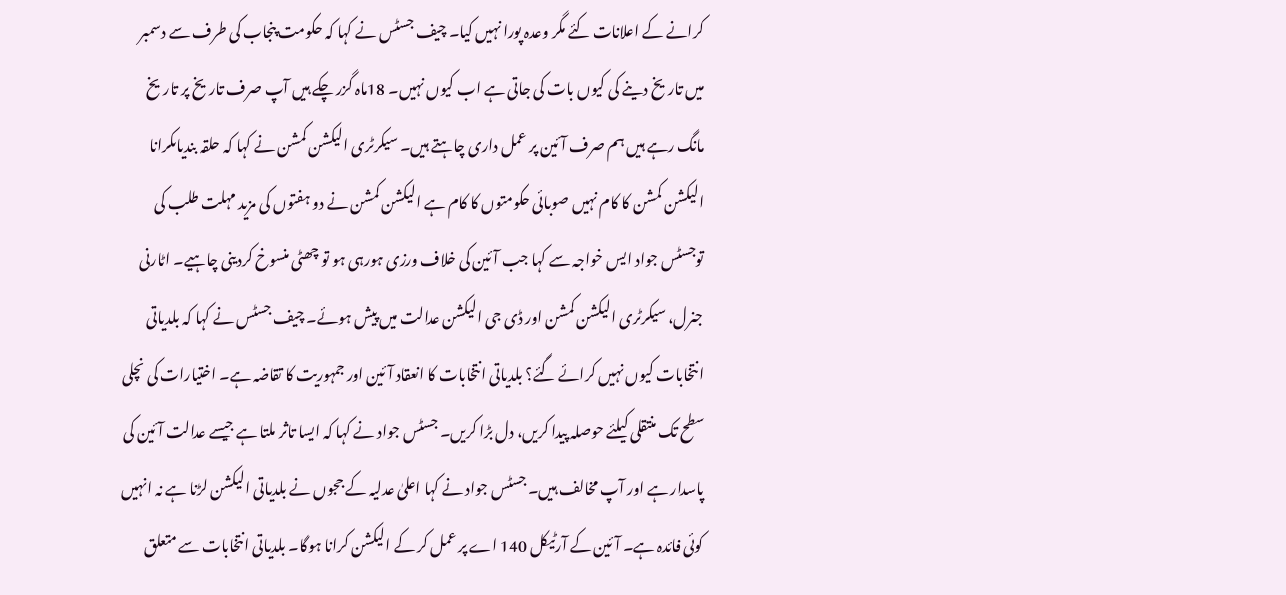کرانے کے اعلانات کئے مگر وعدہ پورا نہیں کیا۔ چیف جسٹس نے کہا کہ حکومت پنجاب کی طرف سے دسمبر میں تاریخ دینے کی کیوں بات کی جاتی ہے اب کیوں نہیں۔ 18ماہ گزر چکے ہیں آپ صرف تاریخ پر تاریخ مانگ رہے ہیں ہم صرف آئین پر عمل داری چاہتے ہیں۔ سیکرٹری الیکشن کمشن نے کہا کہ حلقہ بندیاںکرانا الیکشن کمشن کا کام نہیں صوبائی حکومتوں کا کام ہے الیکشن کمشن نے دو ہفتوں کی مزید مہلت طلب کی توجسٹس جواد ایس خواجہ سے کہا جب آئین کی خلاف ورزی ہورہی ہو تو چھٹی منسوخ کردینی چاہیے۔ اٹارنی جنرل، سیکرٹری الیکشن کمشن اور ڈی جی الیکشن عدالت میں پیش ہوئے۔ چیف جسٹس نے کہا کہ بلدیاتی انتخابات کیوں نہیں کرائے گئے؟ بلدیاتی انتخابات کا انعقاد آئین اور جمہوریت کا تقاضہ ہے۔ اختیارات کی نچلی سطح تک منتقلی کیلئے حوصلہ پیدا کریں، دل بڑا کریں۔ جسٹس جواد نے کہا کہ ایسا تاثر ملتا ہے جیسے عدالت آئین کی پاسدار ہے اور آپ مخالف ہیں۔ جسٹس جواد نے کہا اعلیٰ عدلیہ کے ججوں نے بلدیاتی الیکشن لڑنا ہے نہ انہیں کوئی فائدہ ہے۔ آئین کے آرٹیکل 140 اے پر عمل کر کے الیکشن کرانا ہوگا۔ بلدیاتی انتخابات سے متعلق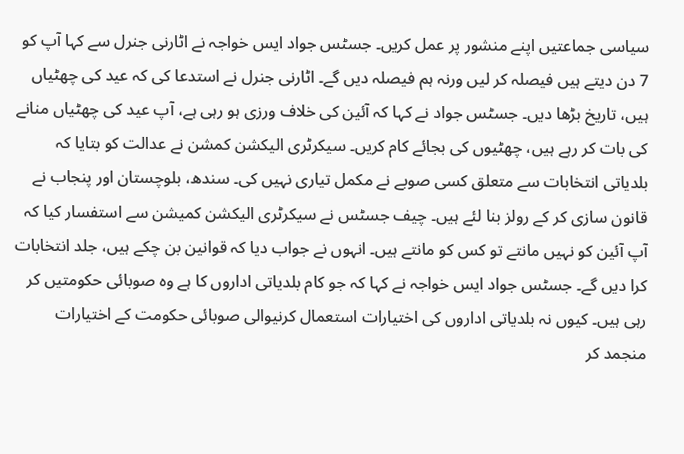سیاسی جماعتیں اپنے منشور پر عمل کریں۔ جسٹس جواد ایس خواجہ نے اٹارنی جنرل سے کہا آپ کو 7 دن دیتے ہیں فیصلہ کر لیں ورنہ ہم فیصلہ دیں گے۔ اٹارنی جنرل نے استدعا کی کہ عید کی چھٹیاں ہیں، تاریخ بڑھا دیں۔ جسٹس جواد نے کہا کہ آئین کی خلاف ورزی ہو رہی ہے، آپ عید کی چھٹیاں منانے کی بات کر رہے ہیں، چھٹیوں کی بجائے کام کریں۔ سیکرٹری الیکشن کمشن نے عدالت کو بتایا کہ بلدیاتی انتخابات سے متعلق کسی صوبے نے مکمل تیاری نہیں کی۔ سندھ، بلوچستان اور پنجاب نے قانون سازی کر کے رولز بنا لئے ہیں۔ چیف جسٹس نے سیکرٹری الیکشن کمیشن سے استفسار کیا کہ آپ آئین کو نہیں مانتے تو کس کو مانتے ہیں۔ انہوں نے جواب دیا کہ قوانین بن چکے ہیں، جلد انتخابات کرا دیں گے۔ جسٹس جواد ایس خواجہ نے کہا کہ جو کام بلدیاتی اداروں کا ہے وہ صوبائی حکومتیں کر رہی ہیں۔ کیوں نہ بلدیاتی اداروں کی اختیارات استعمال کرنیوالی صوبائی حکومت کے اختیارات منجمد کر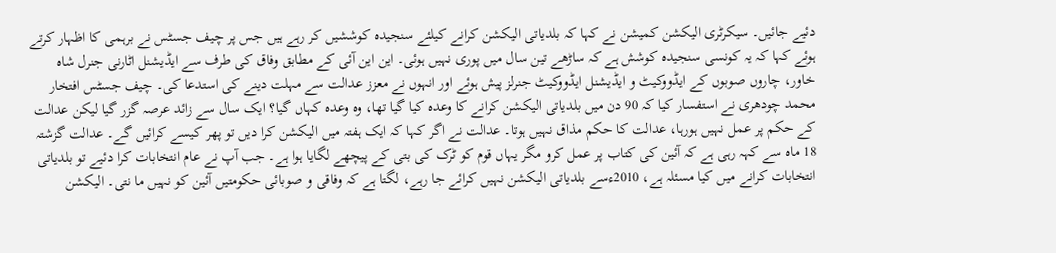دئیے جائیں۔ سیکرٹری الیکشن کمیشن نے کہا کہ بلدیاتی الیکشن کرانے کیلئے سنجیدہ کوششیں کر رہے ہیں جس پر چیف جسٹس نے برہمی کا اظہار کرتے ہوئے کہا کہ یہ کونسی سنجیدہ کوشش ہے کہ ساڑھے تین سال میں پوری نہیں ہوئی۔ این این آئی کے مطابق وفاق کی طرف سے ایڈیشنل اٹارنی جنرل شاہ خاور، چاروں صوبوں کے ایڈووکیٹ و ایڈیشنل ایڈووکیٹ جنرلز پیش ہوئے اور انہوں نے معزز عدالت سے مہلت دینے کی استدعا کی۔ چیف جسٹس افتخار محمد چودھری نے استفسار کیا کہ 90 دن میں بلدیاتی الیکشن کرانے کا وعدہ کیا گیا تھا، وہ وعدہ کہاں گیا؟ ایک سال سے زائد عرصہ گزر گیا لیکن عدالت کے حکم پر عمل نہیں ہورہا، عدالت کا حکم مذاق نہیں ہوتا۔ عدالت نے اگر کہا کہ ایک ہفتہ میں الیکشن کرا دیں تو پھر کیسے کرائیں گے۔ عدالت گزشتہ 18 ماہ سے کہہ رہی ہے کہ آئین کی کتاب پر عمل کرو مگر یہاں قوم کو ٹرک کی بتی کے پیچھے لگایا ہوا ہے۔ جب آپ نے عام انتخابات کرا دئیے تو بلدیاتی انتخابات کرانے میں کیا مسئلہ ہے، 2010ءسے بلدیاتی الیکشن نہیں کرائے جا رہے، لگتا ہے کہ وفاقی و صوبائی حکومتیں آئین کو نہیں ما نتی۔ الیکشن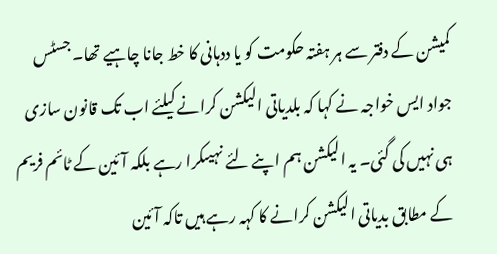کمیشن کے دفتر سے ہر ہفتہ حکومت کو یا ددہانی کا خط جانا چاہیے تھا۔ جسٹس جواد ایس خواجہ نے کہا کہ بلدیاتی الیکشن کرانے کیلئے اب تک قانون سازی ہی نہیں کی گئی۔ یہ الیکشن ہم اپنے لئے نہیںکرا رہے بلکہ آئین کے ٹائم فریم کے مطابق بدیاتی الیکشن کرانے کا کہہ رہے ہیں تاکہ آئین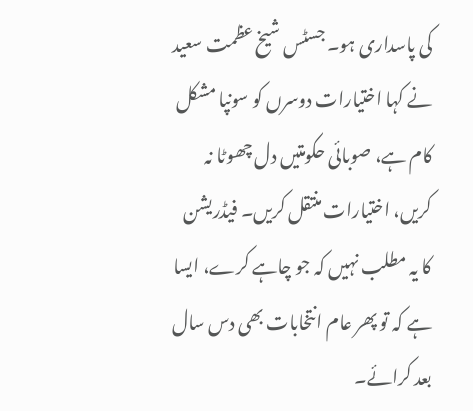کی پاسداری ہو۔ جسٹس شیخ عظمت سعید نے کہا اختیارات دوسرں کو سونپا مشکل کام ہے، صوبائی حکومتیں دل چھوٹا نہ کریں، اختیارات منتقل کریں۔ فیڈریشن کا یہ مطلب نہیں کہ جو چاہے کرے، ایسا ہے کہ تو پھر عام انتخابات بھی دس سال بعد کرائے۔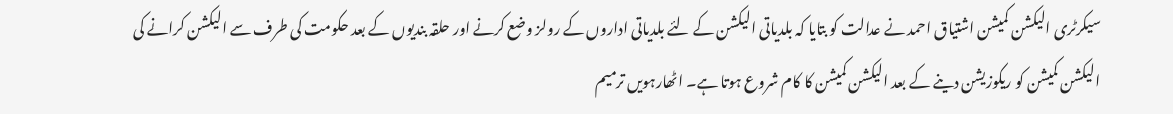سیکرٹری الیکشن کمیشن اشتیاق احمد نے عدالت کو بتایا کہ بلدیاتی الیکشن کے لئے بلدیاتی اداروں کے رولز وضع کرنے اور حلقہ بندیوں کے بعد حکومت کی طرف سے الیکشن کرانے کی الیکشن کمیشن کو ریکوزیشن دینے کے بعد الیکشن کمیشن کا کام شروع ہوتا ہے۔ اٹھارہویں ترمیم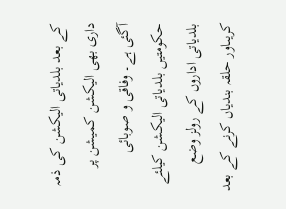کے بعد بلدیاتی الیکشن کی ذمہ داری بھی الیکشن کمیشن پر آگئی ہے۔ وفاقی و صوبائی حکومتیں بلدیاتی الیکشن کیلئے بلدیاتی اداروں کے رولز وضع کریںاور حلقہ بندیاں کرنے کے بعد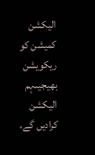الیکشن کمیشن کو ریکویشن بھیجیںہم الیکشن کرادیں گے،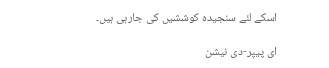اسکے لئے سنجیدہ کوششیں کی جارہی ہیں۔

ای پیپر-دی نیشن